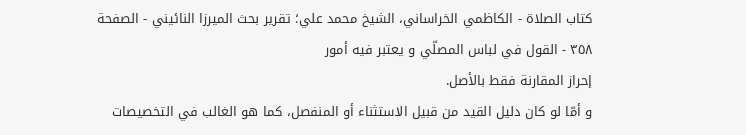کتاب الصلاة - الكاظمي الخراساني، الشيخ محمد علي؛ تقرير بحث الميرزا النائيني - الصفحة ٣٥٨ - القول في لباس المصلّي و يعتبر فيه أمور
إحراز المقارنة فقط بالأصل.
و أمّا لو كان دليل القيد من قبيل الاستثناء أو المنفصل، كما هو الغالب في التخصيصات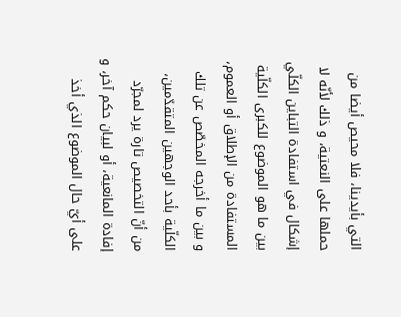التي بأيدينا، فلا محيص أيضا من حملها على النعتية، و ذلك لأنّه لا إشكال في استفادة التباين الكلّي بين ما هو الموضوع للكبرى الكلّية المستفادة من الإطلاق أو العموم، و بين ما أخرجه المخصّص عن تلك الكلّية بأحد الوجهين المتقدّمين، من أنّ التخصيص تارة يرد لمجرّد إفادة المانعية، أو لبيان حكم آخر، و على أيّ حال الموضوع الذي أخذ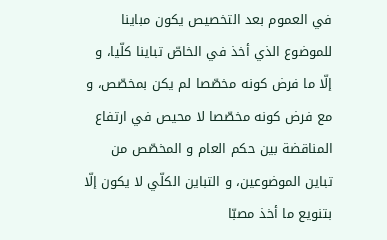في العموم بعد التخصيص يكون مباينا للموضوع الذي أخذ في الخاصّ تباينا كلّيا، و إلّا ما فرض كونه مخصّصا لم يكن بمخصّص، و مع فرض كونه مخصّصا لا محيص في ارتفاع المناقضة بين حكم العام و المخصّص من تباين الموضوعين، و التباين الكلّي لا يكون إلّا بتنويع ما أخذ مصبّا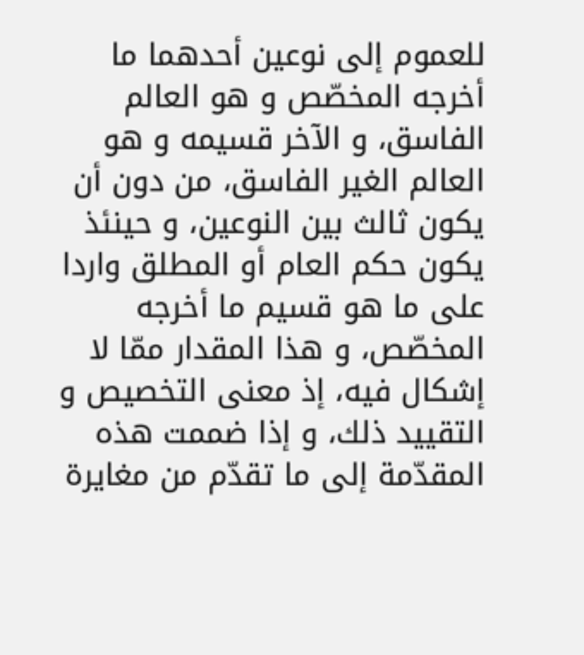للعموم إلى نوعين أحدهما ما أخرجه المخصّص و هو العالم الفاسق، و الآخر قسيمه و هو العالم الغير الفاسق، من دون أن يكون ثالث بين النوعين، و حينئذ يكون حكم العام أو المطلق واردا على ما هو قسيم ما أخرجه المخصّص، و هذا المقدار ممّا لا إشكال فيه، إذ معنى التخصيص و التقييد ذلك، و إذا ضممت هذه المقدّمة إلى ما تقدّم من مغايرة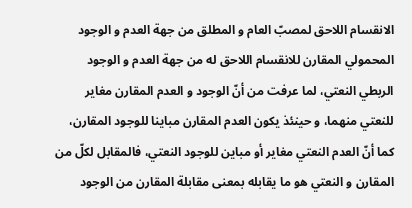الانقسام اللاحق لمصبّ العام و المطلق من جهة العدم و الوجود المحمولي المقارن للانقسام اللاحق له من جهة العدم و الوجود الربطي النعتي، لما عرفت من أنّ الوجود و العدم المقارن مغاير للنعتي منهما، و حينئذ يكون العدم المقارن مباينا للوجود المقارن، كما أنّ العدم النعتي مغاير أو مباين للوجود النعتي، فالمقابل لكلّ من المقارن و النعتي هو ما يقابله بمعنى مقابلة المقارن من الوجود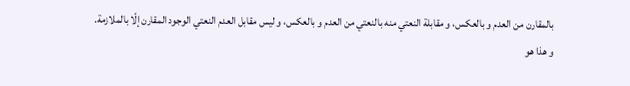بالمقارن من العدم و بالعكس، و مقابلة النعتي منه بالنعتي من العدم و بالعكس، و ليس مقابل العدم النعتي الوجود المقارن إلّا بالملازمة.
و هذا هو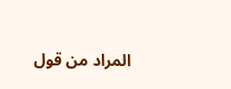المراد من قول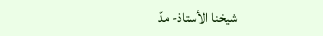شيخنا الأستاذ- مدّ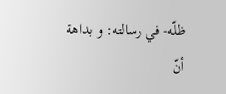ظلّه- في رسالته: و بداهة أنّ